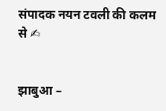संपादक नयन टवली की कलम से ✍


झाबुआ –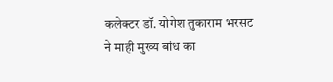कलेक्टर डॉ. योगेश तुकाराम भरसट ने माही मुख्य बांध का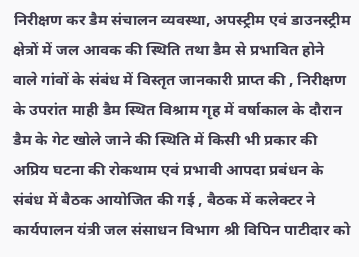निरीक्षण कर डैम संचालन व्यवस्था, अपस्ट्रीम एवं डाउनस्ट्रीम क्षेत्रों में जल आवक की स्थिति तथा डैम से प्रभावित होने वाले गांवों के संबंध में विस्तृत जानकारी प्राप्त की , निरीक्षण के उपरांत माही डैम स्थित विश्राम गृह में वर्षाकाल के दौरान डैम के गेट खोले जाने की स्थिति में किसी भी प्रकार की अप्रिय घटना की रोकथाम एवं प्रभावी आपदा प्रबंधन के संबंध में बैठक आयोजित की गई , बैठक में कलेक्टर ने कार्यपालन यंत्री जल संसाधन विभाग श्री विपिन पाटीदार को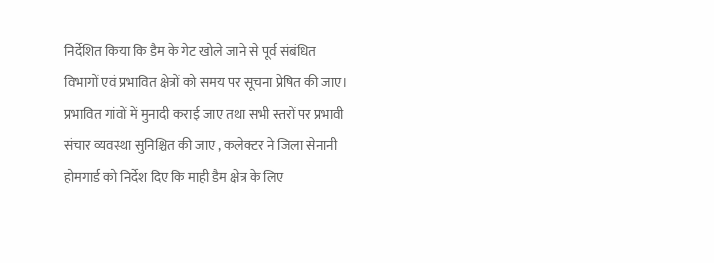निर्देशित किया कि डैम के गेट खोले जाने से पूर्व संबंधित विभागों एवं प्रभावित क्षेत्रों को समय पर सूचना प्रेषित की जाए। प्रभावित गांवों में मुनादी कराई जाए तथा सभी स्तरों पर प्रभावी संचार व्यवस्था सुनिश्चित की जाए , कलेक्टर ने जिला सेनानी होमगार्ड को निर्देश दिए कि माही डैम क्षेत्र के लिए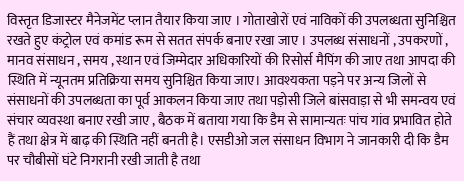विस्तृत डिजास्टर मैनेजमेंट प्लान तैयार किया जाए । गोताखोरों एवं नाविकों की उपलब्धता सुनिश्चित रखते हुए कंट्रोल एवं कमांड रूम से सतत संपर्क बनाए रखा जाए । उपलब्ध संसाधनों , उपकरणों , मानव संसाधन , समय , स्थान एवं जिम्मेदार अधिकारियों की रिसोर्स मैपिंग की जाए तथा आपदा की स्थिति में न्यूनतम प्रतिक्रिया समय सुनिश्चित किया जाए। आवश्यकता पड़ने पर अन्य जिलों से संसाधनों की उपलब्धता का पूर्व आकलन किया जाए तथा पड़ोसी जिले बांसवाड़ा से भी समन्वय एवं संचार व्यवस्था बनाए रखी जाए , बैठक में बताया गया कि डैम से सामान्यतः पांच गांव प्रभावित होते हैं तथा क्षेत्र में बाढ़ की स्थिति नहीं बनती है। एसडीओ जल संसाधन विभाग ने जानकारी दी कि डैम पर चौबीसों घंटे निगरानी रखी जाती है तथा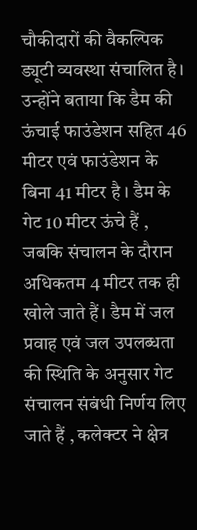चौकीदारों की वैकल्पिक ड्यूटी व्यवस्था संचालित है। उन्होंने बताया कि डैम की ऊंचाई फाउंडेशन सहित 46 मीटर एवं फाउंडेशन के बिना 41 मीटर है । डैम के गेट 10 मीटर ऊंचे हैं , जबकि संचालन के दौरान अधिकतम 4 मीटर तक ही खोले जाते हैं। डैम में जल प्रवाह एवं जल उपलब्धता की स्थिति के अनुसार गेट संचालन संबंधी निर्णय लिए जाते हैं , कलेक्टर ने क्षेत्र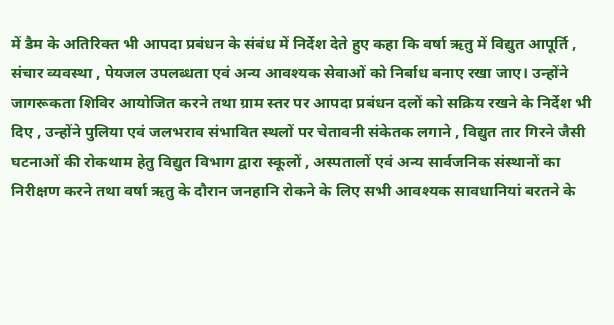में डैम के अतिरिक्त भी आपदा प्रबंधन के संबंध में निर्देश देते हुए कहा कि वर्षा ऋतु में विद्युत आपूर्ति , संचार व्यवस्था , पेयजल उपलब्धता एवं अन्य आवश्यक सेवाओं को निर्बाध बनाए रखा जाए। उन्होंने जागरूकता शिविर आयोजित करने तथा ग्राम स्तर पर आपदा प्रबंधन दलों को सक्रिय रखने के निर्देश भी दिए , उन्होंने पुलिया एवं जलभराव संभावित स्थलों पर चेतावनी संकेतक लगाने , विद्युत तार गिरने जैसी घटनाओं की रोकथाम हेतु विद्युत विभाग द्वारा स्कूलों , अस्पतालों एवं अन्य सार्वजनिक संस्थानों का निरीक्षण करने तथा वर्षा ऋतु के दौरान जनहानि रोकने के लिए सभी आवश्यक सावधानियां बरतने के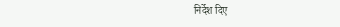निर्देश दिए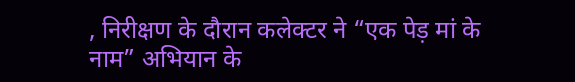, निरीक्षण के दौरान कलेक्टर ने “एक पेड़ मां के नाम” अभियान के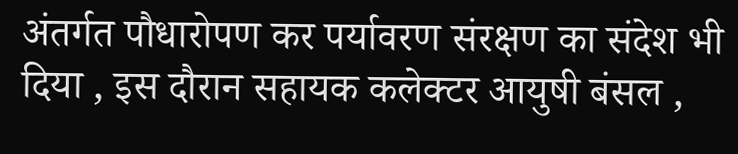अंतर्गत पौधारोपण कर पर्यावरण संरक्षण का संदेश भी दिया , इस दौरान सहायक कलेक्टर आयुषी बंसल ,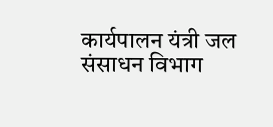कार्यपालन यंत्री जल संसाधन विभाग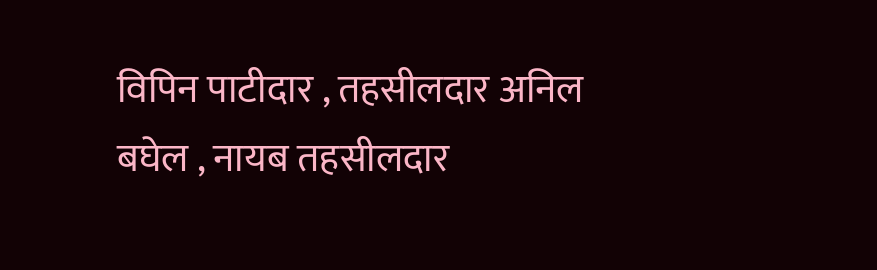विपिन पाटीदार , तहसीलदार अनिल बघेल , नायब तहसीलदार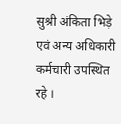सुश्री अंकिता भिड़े एवं अन्य अधिकारी कर्मचारी उपस्थित रहे ।